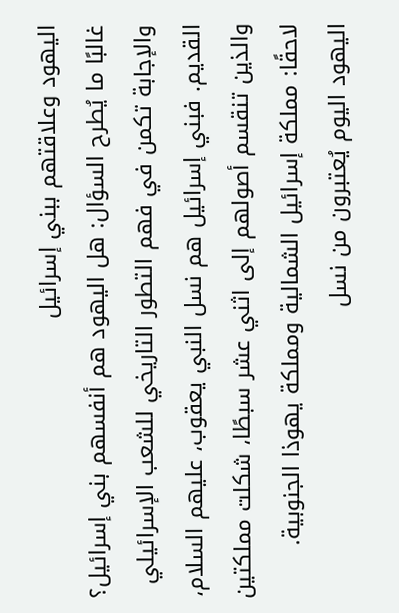اليهود وعلاقتهم ببني إسرائيل
غالبًا ما يُطرح السؤال: هل اليهود هم أنفسهم بني إسرائيل؟ والإجابة تكمن في فهم التطور التاريخي للشعب الإسرائيلي القديم. فبني إسرائيل هم نسل النبي يعقوب، عليهم السلام، والذين تنقسم أصولهم إلى اثني عشر سبطًا، شكلت مملكتين لاحقًا: مملكة إسرائيل الشمالية ومملكة يهوذا الجنوبية.
اليهود اليوم يُعتبرون من نسل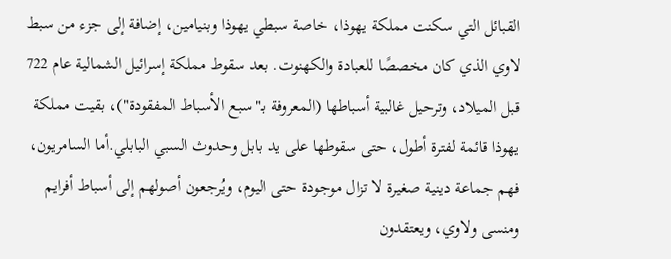القبائل التي سكنت مملكة يهوذا، خاصة سبطي يهوذا وبنيامين، إضافة إلى جزء من سبط لاوي الذي كان مخصصًا للعبادة والكهنوت. بعد سقوط مملكة إسرائيل الشمالية عام 722 قبل الميلاد، وترحيل غالبية أسباطها (المعروفة بـ"سبع الأسباط المفقودة")، بقيت مملكة يهوذا قائمة لفترة أطول، حتى سقوطها على يد بابل وحدوث السبي البابلي.أما السامريون، فهم جماعة دينية صغيرة لا تزال موجودة حتى اليوم، ويُرجعون أصولهم إلى أسباط أفرايم ومنسى ولاوي، ويعتقدون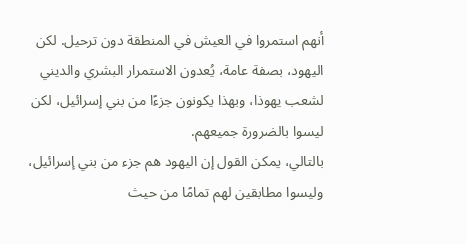أنهم استمروا في العيش في المنطقة دون ترحيل. لكن اليهود، بصفة عامة، يُعدون الاستمرار البشري والديني لشعب يهوذا، وبهذا يكونون جزءًا من بني إسرائيل، لكن ليسوا بالضرورة جميعهم.
بالتالي، يمكن القول إن اليهود هم جزء من بني إسرائيل، وليسوا مطابقين لهم تمامًا من حيث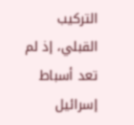التركيب القبلي، إذ لم تعد أسباط إسرائيل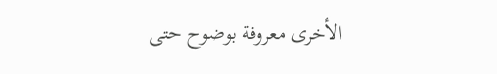الأخرى معروفة بوضوح حتى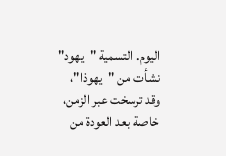اليوم. التسمية "يهود" نشأت من "يهوذا"، وقد ترسخت عبر الزمن، خاصة بعد العودة من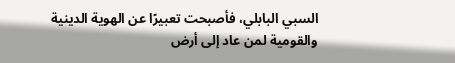السبي البابلي، فأصبحت تعبيرًا عن الهوية الدينية والقومية لمن عاد إلى أرض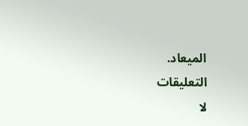الميعاد.
التعليقات
لا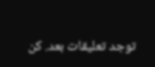توجد تعليقات بعد. كن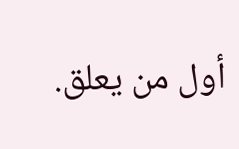أول من يعلق.